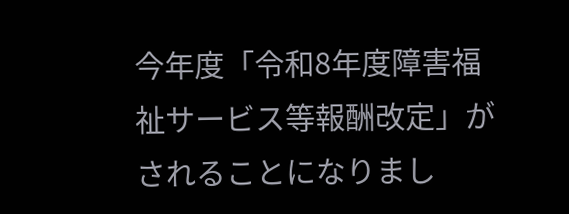今年度「令和8年度障害福祉サービス等報酬改定」がされることになりまし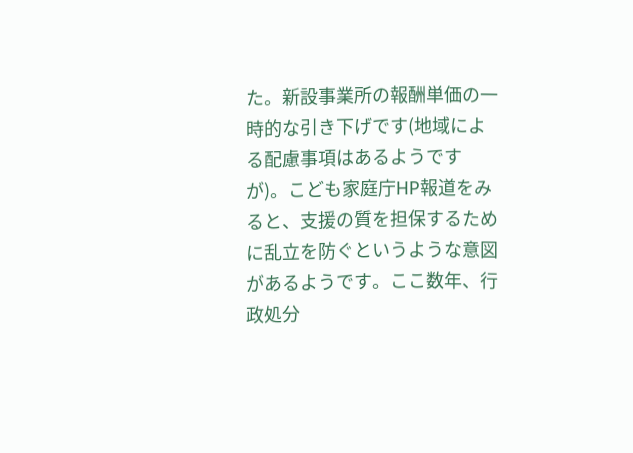た。新設事業所の報酬単価の一時的な引き下げです(地域による配慮事項はあるようですが)。こども家庭庁HP報道をみると、支援の質を担保するために乱立を防ぐというような意図があるようです。ここ数年、行政処分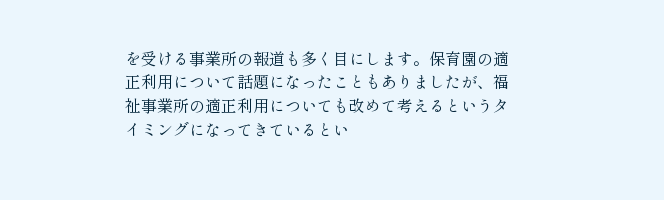を受ける事業所の報道も多く目にします。保育園の適正利用について話題になったこともありましたが、福祉事業所の適正利用についても改めて考えるというタイミングになってきているとい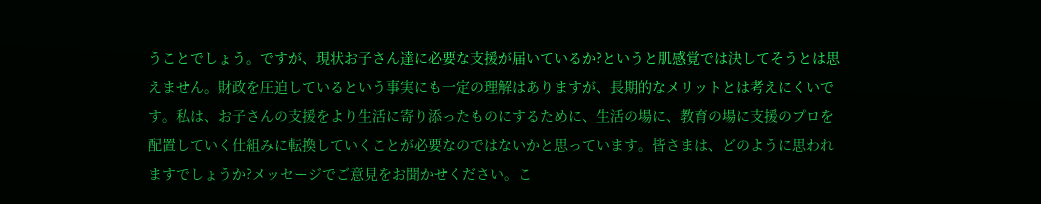うことでしょう。ですが、現状お子さん達に必要な支援が届いているか?というと肌感覚では決してそうとは思えません。財政を圧迫しているという事実にも一定の理解はありますが、長期的なメリットとは考えにくいです。私は、お子さんの支援をより生活に寄り添ったものにするために、生活の場に、教育の場に支援のプロを配置していく仕組みに転換していくことが必要なのではないかと思っています。皆さまは、どのように思われますでしょうか?メッセージでご意見をお聞かせください。こ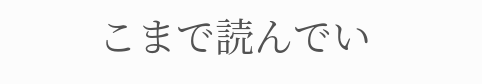こまで読んでい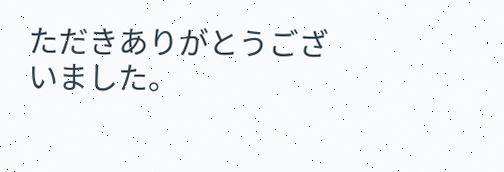ただきありがとうございました。